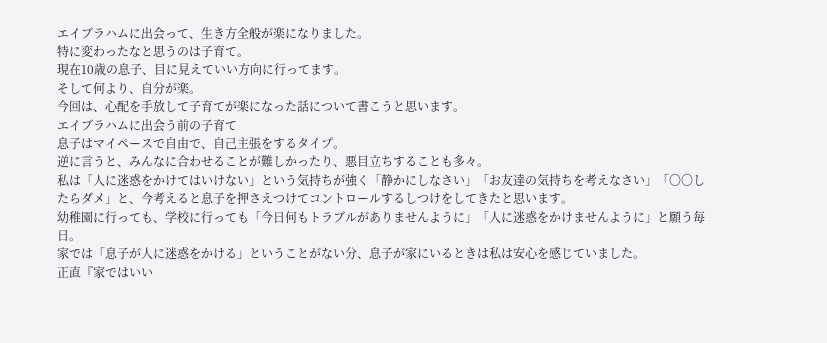エイブラハムに出会って、生き方全般が楽になりました。
特に変わったなと思うのは子育て。
現在10歳の息子、目に見えていい方向に行ってます。
そして何より、自分が楽。
今回は、心配を手放して子育てが楽になった話について書こうと思います。
エイブラハムに出会う前の子育て
息子はマイペースで自由で、自己主張をするタイプ。
逆に言うと、みんなに合わせることが難しかったり、悪目立ちすることも多々。
私は「人に迷惑をかけてはいけない」という気持ちが強く「静かにしなさい」「お友達の気持ちを考えなさい」「〇〇したらダメ」と、今考えると息子を押さえつけてコントロールするしつけをしてきたと思います。
幼稚園に行っても、学校に行っても「今日何もトラブルがありませんように」「人に迷惑をかけませんように」と願う毎日。
家では「息子が人に迷惑をかける」ということがない分、息子が家にいるときは私は安心を感じていました。
正直『家ではいい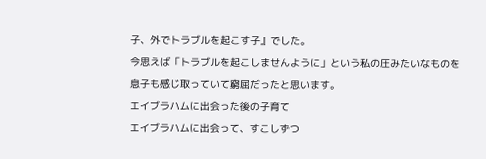子、外でトラブルを起こす子』でした。
今思えば「トラブルを起こしませんように」という私の圧みたいなものを
息子も感じ取っていて窮屈だったと思います。
エイブラハムに出会った後の子育て
エイブラハムに出会って、すこしずつ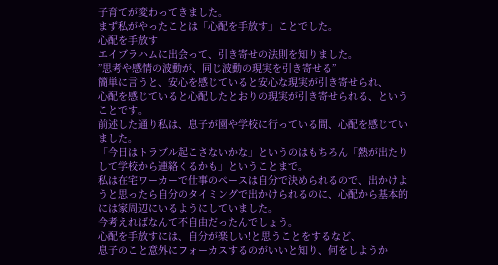子育てが変わってきました。
まず私がやったことは「心配を手放す」ことでした。
心配を手放す
エイブラハムに出会って、引き寄せの法則を知りました。
”思考や感情の波動が、同じ波動の現実を引き寄せる”
簡単に言うと、安心を感じていると安心な現実が引き寄せられ、
心配を感じていると心配したとおりの現実が引き寄せられる、ということです。
前述した通り私は、息子が園や学校に行っている間、心配を感じていました。
「今日はトラブル起こさないかな」というのはもちろん「熱が出たりして学校から連絡くるかも」ということまで。
私は在宅ワーカーで仕事のペースは自分で決められるので、出かけようと思ったら自分のタイミングで出かけられるのに、心配から基本的には家周辺にいるようにしていました。
今考えればなんて不自由だったんでしょう。
心配を手放すには、自分が楽しい!と思うことをするなど、
息子のこと意外にフォーカスするのがいいと知り、何をしようか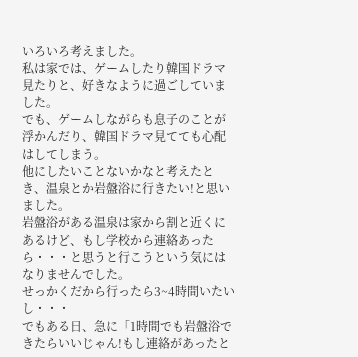いろいろ考えました。
私は家では、ゲームしたり韓国ドラマ見たりと、好きなように過ごしていました。
でも、ゲームしながらも息子のことが浮かんだり、韓国ドラマ見てても心配はしてしまう。
他にしたいことないかなと考えたとき、温泉とか岩盤浴に行きたい!と思いました。
岩盤浴がある温泉は家から割と近くにあるけど、もし学校から連絡あったら・・・と思うと行こうという気にはなりませんでした。
せっかくだから行ったら3~4時間いたいし・・・
でもある日、急に「1時間でも岩盤浴できたらいいじゃん!もし連絡があったと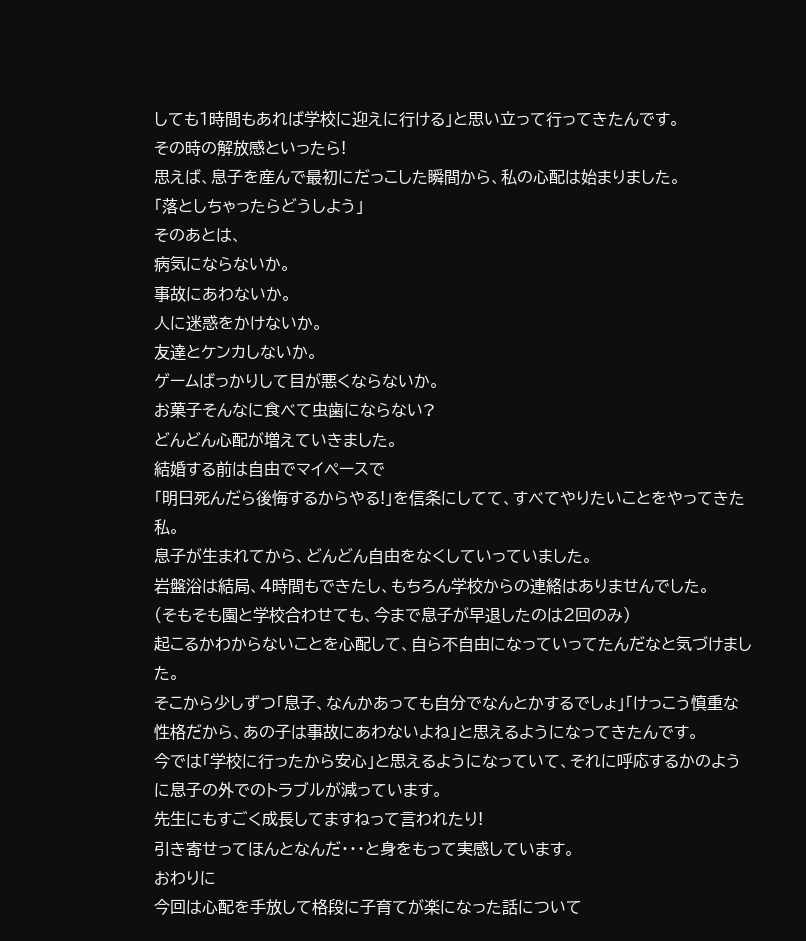しても1時間もあれば学校に迎えに行ける」と思い立って行ってきたんです。
その時の解放感といったら!
思えば、息子を産んで最初にだっこした瞬間から、私の心配は始まりました。
「落としちゃったらどうしよう」
そのあとは、
病気にならないか。
事故にあわないか。
人に迷惑をかけないか。
友達とケンカしないか。
ゲームばっかりして目が悪くならないか。
お菓子そんなに食べて虫歯にならない?
どんどん心配が増えていきました。
結婚する前は自由でマイペースで
「明日死んだら後悔するからやる!」を信条にしてて、すべてやりたいことをやってきた私。
息子が生まれてから、どんどん自由をなくしていっていました。
岩盤浴は結局、4時間もできたし、もちろん学校からの連絡はありませんでした。
(そもそも園と学校合わせても、今まで息子が早退したのは2回のみ)
起こるかわからないことを心配して、自ら不自由になっていってたんだなと気づけました。
そこから少しずつ「息子、なんかあっても自分でなんとかするでしょ」「けっこう慎重な性格だから、あの子は事故にあわないよね」と思えるようになってきたんです。
今では「学校に行ったから安心」と思えるようになっていて、それに呼応するかのように息子の外でのトラブルが減っています。
先生にもすごく成長してますねって言われたり!
引き寄せってほんとなんだ・・・と身をもって実感しています。
おわりに
今回は心配を手放して格段に子育てが楽になった話について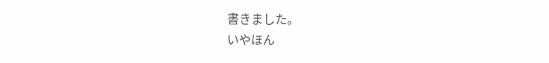書きました。
いやほん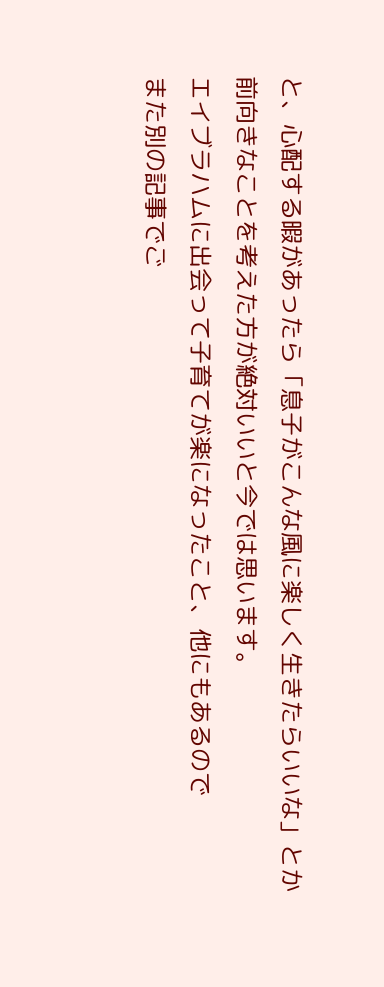と、心配する暇があったら「息子がこんな風に楽しく生きたらいいな」とか
前向きなことを考えた方が絶対いいと今では思います。
エイブラハムに出会って子育てが楽になったこと、他にもあるので
また別の記事でご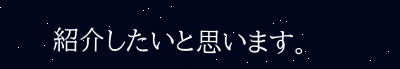紹介したいと思います。